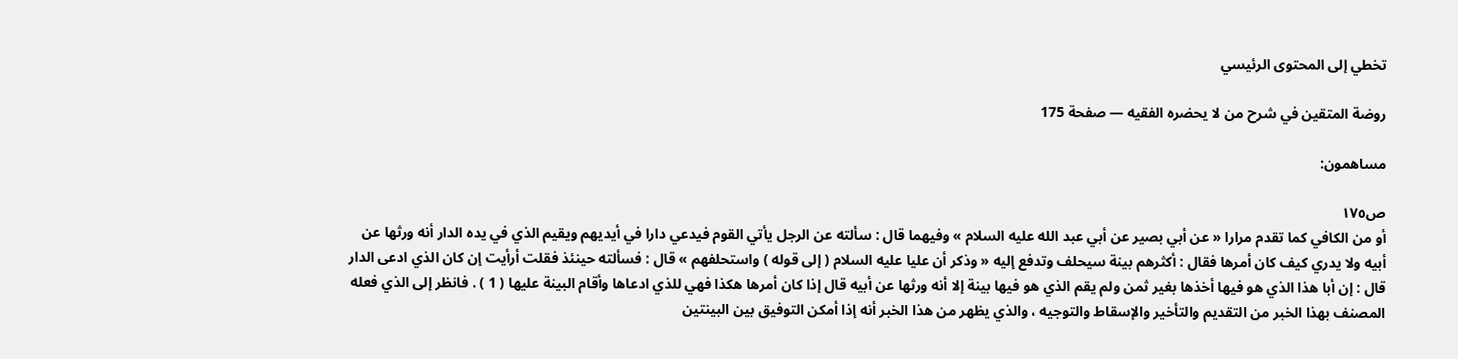تخطي إلى المحتوى الرئيسي

روضة المتقين في شرح من لا يحضره الفقيه — صفحة 175

مساهمون:

ص١٧٥
أو من الكافي كما تقدم مرارا « عن أبي بصير عن أبي عبد الله عليه السلام » وفيهما قال : سألته عن الرجل يأتي القوم فيدعي دارا في أيديهم ويقيم الذي في يده الدار أنه ورثها عن أبيه ولا يدري كيف كان أمرها فقال : أكثرهم بينة سيحلف وتدفع إليه « وذكر أن عليا عليه السلام ( إلى قوله ) واستحلفهم » قال : فسألته حينئذ فقلت أرأيت إن كان الذي ادعى الدار قال : إن أبا هذا الذي هو فيها أخذها بغير ثمن ولم يقم الذي هو فيها بينة إلا أنه ورثها عن أبيه قال إذا كان أمرها هكذا فهي للذي ادعاها وأقام البينة عليها ( 1 ) . فانظر إلى الذي فعله المصنف بهذا الخبر من التقديم والتأخير والإسقاط والتوجيه ، والذي يظهر من هذا الخبر أنه إذا أمكن التوفيق بين البينتين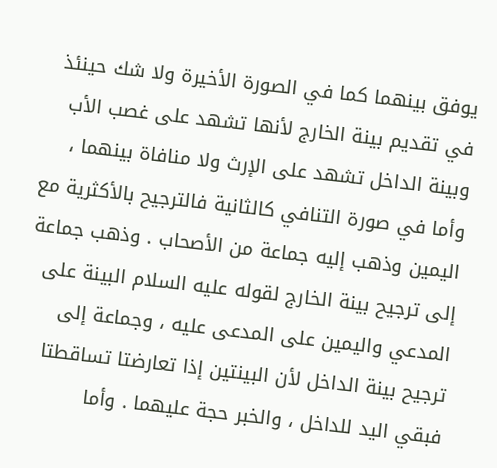يوفق بينهما كما في الصورة الأخيرة ولا شك حينئذ في تقديم بينة الخارج لأنها تشهد على غصب الأب وبينة الداخل تشهد على الإرث ولا منافاة بينهما ، وأما في صورة التنافي كالثانية فالترجيح بالأكثرية مع اليمين وذهب إليه جماعة من الأصحاب . وذهب جماعة إلى ترجيح بينة الخارج لقوله عليه السلام البينة على المدعي واليمين على المدعى عليه ، وجماعة إلى ترجيح بينة الداخل لأن البينتين إذا تعارضتا تساقطتا فبقي اليد للداخل ، والخبر حجة عليهما . وأما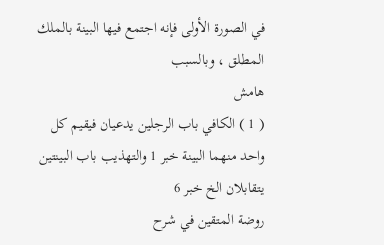في الصورة الأولى فإنه اجتمع فيها البينة بالملك المطلق ، وبالسبب
هامش
( 1 ) الكافي باب الرجلين يدعيان فيقيم كل واحد منهما البينة خبر 1 والتهذيب باب البينتين يتقابلان الخ خبر 6
روضة المتقين في شرح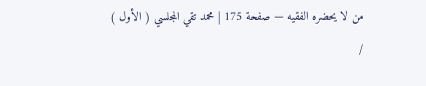من لا يحضره الفقيه — صفحة 175 | محمد تقي المجلسي ( الأول ) /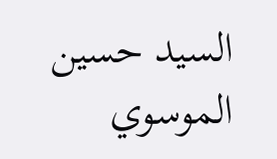السيد حسين الموسوي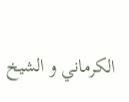الكرماني و الشيخ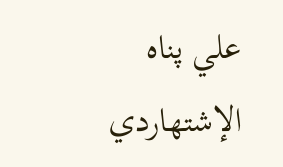علي پناه الإشتهاردي